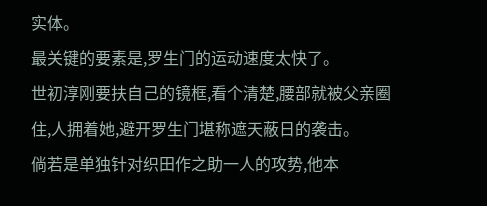实体。
最关键的要素是,罗生门的运动速度太快了。
世初淳刚要扶自己的镜框,看个清楚,腰部就被父亲圈住,人拥着她,避开罗生门堪称遮天蔽日的袭击。
倘若是单独针对织田作之助一人的攻势,他本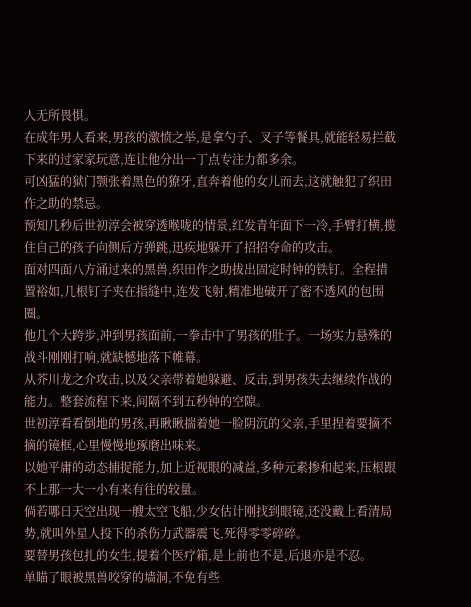人无所畏惧。
在成年男人看来,男孩的激愤之举,是拿勺子、叉子等餐具,就能轻易拦截下来的过家家玩意,连让他分出一丁点专注力都多余。
可凶猛的狱门颚张着黑色的獠牙,直奔着他的女儿而去,这就触犯了织田作之助的禁忌。
预知几秒后世初淳会被穿透喉咙的情景,红发青年面下一冷,手臂打横,揽住自己的孩子向侧后方弹跳,迅疾地躲开了招招夺命的攻击。
面对四面八方涌过来的黑兽,织田作之助拔出固定时钟的铁钉。全程措置裕如,几根钉子夹在指缝中,连发飞射,精准地破开了密不透风的包围圈。
他几个大跨步,冲到男孩面前,一拳击中了男孩的肚子。一场实力悬殊的战斗刚刚打响,就缺憾地落下帷幕。
从芥川龙之介攻击,以及父亲带着她躲避、反击,到男孩失去继续作战的能力。整套流程下来,间隔不到五秒钟的空隙。
世初淳看看倒地的男孩,再瞅瞅揣着她一脸阴沉的父亲,手里捏着要摘不摘的镜框,心里慢慢地琢磨出味来。
以她平庸的动态捕捉能力,加上近视眼的减益,多种元素掺和起来,压根跟不上那一大一小有来有往的较量。
倘若哪日天空出现一艘太空飞船,少女估计刚找到眼镜,还没戴上看清局势,就叫外星人投下的杀伤力武器震飞,死得零零碎碎。
要替男孩包扎的女生,提着个医疗箱,是上前也不是,后退亦是不忍。
单瞄了眼被黑兽咬穿的墙洞,不免有些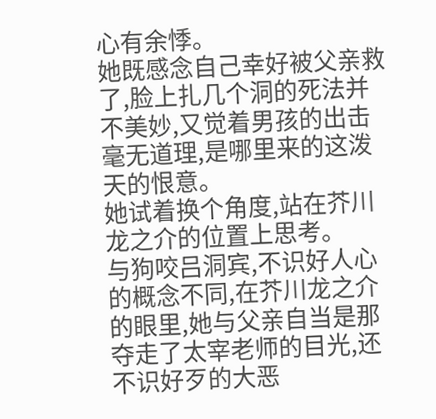心有余悸。
她既感念自己幸好被父亲救了,脸上扎几个洞的死法并不美妙,又觉着男孩的出击毫无道理,是哪里来的这泼天的恨意。
她试着换个角度,站在芥川龙之介的位置上思考。
与狗咬吕洞宾,不识好人心的概念不同,在芥川龙之介的眼里,她与父亲自当是那夺走了太宰老师的目光,还不识好歹的大恶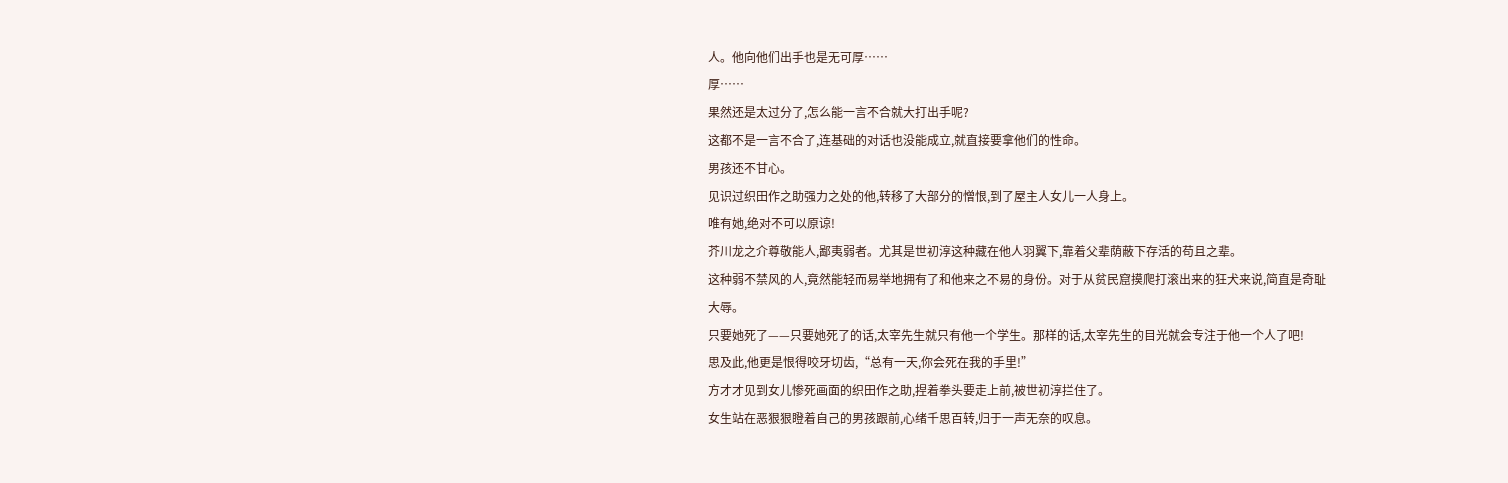人。他向他们出手也是无可厚……
厚……
果然还是太过分了,怎么能一言不合就大打出手呢?
这都不是一言不合了,连基础的对话也没能成立,就直接要拿他们的性命。
男孩还不甘心。
见识过织田作之助强力之处的他,转移了大部分的憎恨,到了屋主人女儿一人身上。
唯有她,绝对不可以原谅!
芥川龙之介尊敬能人,鄙夷弱者。尤其是世初淳这种藏在他人羽翼下,靠着父辈荫蔽下存活的苟且之辈。
这种弱不禁风的人,竟然能轻而易举地拥有了和他来之不易的身份。对于从贫民窟摸爬打滚出来的狂犬来说,简直是奇耻大辱。
只要她死了——只要她死了的话,太宰先生就只有他一个学生。那样的话,太宰先生的目光就会专注于他一个人了吧!
思及此,他更是恨得咬牙切齿,“总有一天,你会死在我的手里!”
方才才见到女儿惨死画面的织田作之助,捏着拳头要走上前,被世初淳拦住了。
女生站在恶狠狠瞪着自己的男孩跟前,心绪千思百转,归于一声无奈的叹息。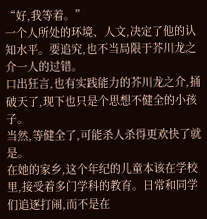“好,我等着。”
一个人所处的环境、人文,决定了他的认知水平。要追究,也不当局限于芥川龙之介一人的过错。
口出狂言,也有实践能力的芥川龙之介,捅破天了,现下也只是个思想不健全的小孩子。
当然,等健全了,可能杀人杀得更欢快了就是。
在她的家乡,这个年纪的儿童本该在学校里,接受着多门学科的教育。日常和同学们追逐打闹,而不是在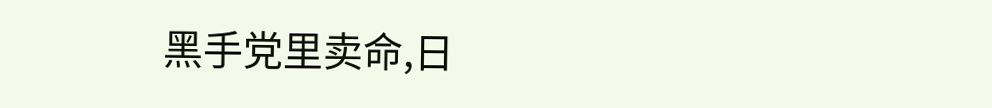黑手党里卖命,日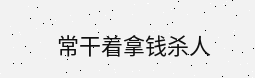常干着拿钱杀人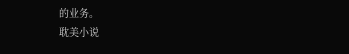的业务。
耽美小说